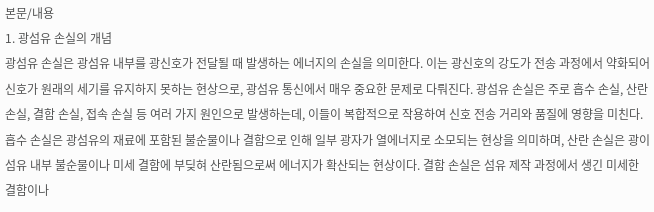본문/내용
1. 광섬유 손실의 개념
광섬유 손실은 광섬유 내부를 광신호가 전달될 때 발생하는 에너지의 손실을 의미한다. 이는 광신호의 강도가 전송 과정에서 약화되어 신호가 원래의 세기를 유지하지 못하는 현상으로, 광섬유 통신에서 매우 중요한 문제로 다뤄진다. 광섬유 손실은 주로 흡수 손실, 산란 손실, 결함 손실, 접속 손실 등 여러 가지 원인으로 발생하는데, 이들이 복합적으로 작용하여 신호 전송 거리와 품질에 영향을 미친다. 흡수 손실은 광섬유의 재료에 포함된 불순물이나 결함으로 인해 일부 광자가 열에너지로 소모되는 현상을 의미하며, 산란 손실은 광이 섬유 내부 불순물이나 미세 결함에 부딪혀 산란됨으로써 에너지가 확산되는 현상이다. 결함 손실은 섬유 제작 과정에서 생긴 미세한 결함이나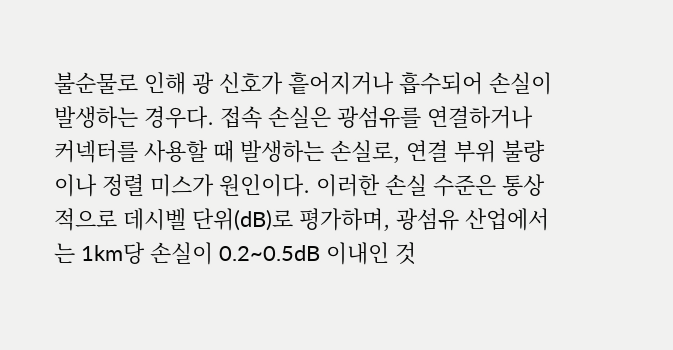불순물로 인해 광 신호가 흩어지거나 흡수되어 손실이 발생하는 경우다. 접속 손실은 광섬유를 연결하거나 커넥터를 사용할 때 발생하는 손실로, 연결 부위 불량이나 정렬 미스가 원인이다. 이러한 손실 수준은 통상적으로 데시벨 단위(dB)로 평가하며, 광섬유 산업에서는 1km당 손실이 0.2~0.5dB 이내인 것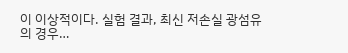이 이상적이다. 실험 결과, 최신 저손실 광섬유의 경우…